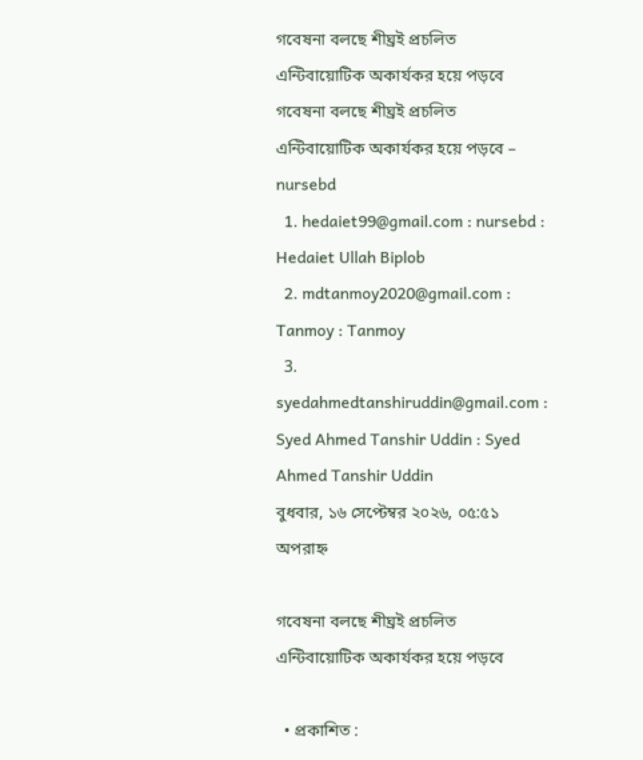গবেষনা বলছে শীঘ্রই প্রচলিত এন্টিবায়োটিক অকার্যকর হয়ে পড়বে গবেষনা বলছে শীঘ্রই প্রচলিত এন্টিবায়োটিক অকার্যকর হয়ে পড়বে – nursebd
  1. hedaiet99@gmail.com : nursebd : Hedaiet Ullah Biplob
  2. mdtanmoy2020@gmail.com : Tanmoy : Tanmoy
  3. syedahmedtanshiruddin@gmail.com : Syed Ahmed Tanshir Uddin : Syed Ahmed Tanshir Uddin
বুধবার, ১৬ সেপ্টেম্বর ২০২৬, ০৫:৫১ অপরাহ্ন

গবেষনা বলছে শীঘ্রই প্রচলিত এন্টিবায়োটিক অকার্যকর হয়ে পড়বে

  • প্রকাশিত :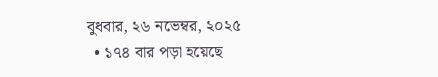বুধবার, ২৬ নভেম্বর, ২০২৫
  • ১৭৪ বার পড়া হয়েছে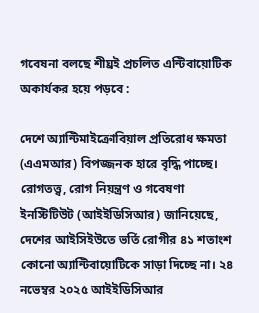গবেষনা বলছে শীঘ্রই প্রচলিত এন্টিবায়োটিক অকার্যকর হয়ে পড়বে :

দেশে অ্যান্টিমাইক্রোবিয়াল প্রতিরোধ ক্ষমতা (এএমআর) বিপজ্জনক হারে বৃদ্ধি পাচ্ছে। রোগতত্ত্ব, রোগ নিয়ন্ত্রণ ও গবেষণা ইনস্টিটিউট (আইইডিসিআর) জানিয়েছে, দেশের আইসিইউতে ভর্তি রোগীর ৪১ শতাংশ কোনো অ্যান্টিবায়োটিকে সাড়া দিচ্ছে না। ২৪ নভেম্বর ২০২৫ আইইডিসিআর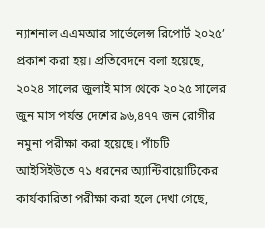ন্যাশনাল এএমআর সার্ভেলেন্স রিপোর্ট ২০২৫’ প্রকাশ করা হয়। প্রতিবেদনে বলা হয়েছে, ২০২৪ সালের জুলাই মাস থেকে ২০২৫ সালের জুন মাস পর্যন্ত দেশের ৯৬,৪৭৭ জন রোগীর নমুনা পরীক্ষা করা হয়েছে। পাঁচটি আইসিইউতে ৭১ ধরনের অ্যান্টিবায়োটিকের কার্যকারিতা পরীক্ষা করা হলে দেখা গেছে,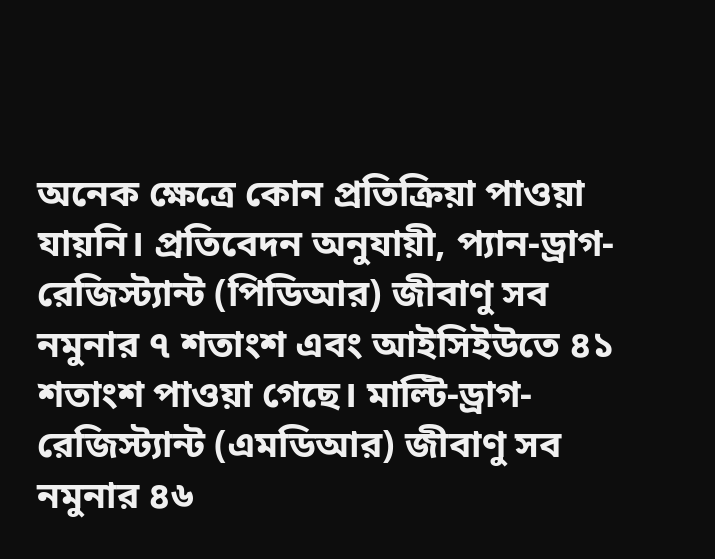অনেক ক্ষেত্রে কোন প্রতিক্রিয়া পাওয়া যায়নি। প্রতিবেদন অনুযায়ী, প্যান-ড্রাগ-রেজিস্ট্যান্ট (পিডিআর) জীবাণু সব নমুনার ৭ শতাংশ এবং আইসিইউতে ৪১ শতাংশ পাওয়া গেছে। মাল্টি-ড্রাগ-রেজিস্ট্যান্ট (এমডিআর) জীবাণু সব নমুনার ৪৬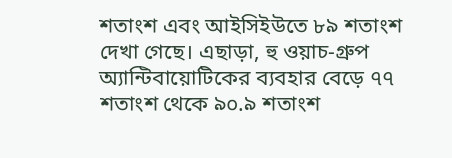শতাংশ এবং আইসিইউতে ৮৯ শতাংশ দেখা গেছে। এছাড়া, হু ওয়াচ-গ্রুপ অ্যান্টিবায়োটিকের ব্যবহার বেড়ে ৭৭ শতাংশ থেকে ৯০.৯ শতাংশ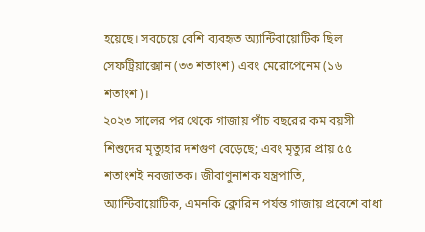হয়েছে। সবচেয়ে বেশি ব্যবহৃত অ্যান্টিবায়োটিক ছিল সেফট্রিয়াক্সোন (৩৩ শতাংশ) এবং মেরোপেনেম (১৬ শতাংশ)।
২০২৩ সালের পর থেকে গাজায় পাঁচ বছরের কম বয়সী শিশুদের মৃত্যুহার দশগুণ বেড়েছে; এবং মৃত্যুর প্রায় ৫৫ শতাংশই নবজাতক। জীবাণুনাশক যন্ত্রপাতি, অ্যান্টিবায়োটিক, এমনকি ক্লোরিন পর্যন্ত গাজায় প্রবেশে বাধা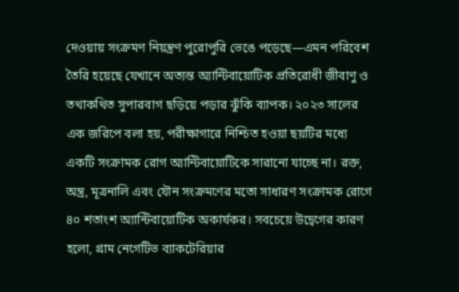দেওয়ায় সংক্রমণ নিয়ন্ত্রণ পুরোপুরি ভেঙে পড়েছে—এমন পরিবেশ তৈরি হয়েছে যেখানে অত্যন্ত অ্যান্টিবায়োটিক প্রতিরোধী জীবাণু ও তথাকথিত সুপারবাগ ছড়িয়ে পড়ার ঝুঁকি ব্যাপক। ২০২৩ সালের এক জরিপে বলা হয়, পরীক্ষাগারে নিশ্চিত হওয়া ছয়টির মধ্যে একটি সংক্রামক রোগ অ্যান্টিবায়োটিকে সারানো যাচ্ছে না। রক্ত, অন্ত্র, মূত্রনালি এবং যৌন সংক্রমণের মতো সাধারণ সংক্রামক রোগে ৪০ শতাংশ অ্যান্টিবায়োটিক অকার্যকর। সবচেয়ে উদ্বেগের কারণ হলো, গ্রাম নেগেটিভ ব্যাকটেরিয়ার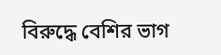বিরুদ্ধে বেশির ভাগ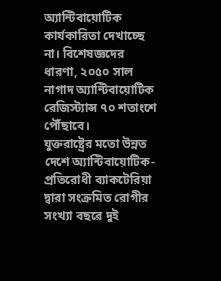অ্যান্টিবায়োটিক কার্যকারিতা দেখাচ্ছে না। বিশেষজ্ঞদের ধারণা, ২০৫০ সাল নাগাদ অ্যান্টিবায়োটিক রেজিস্ট্যান্স ৭০ শতাংশে পৌঁছাবে।
যুক্তরাষ্ট্রের মতো উন্নত দেশে অ্যান্টিবায়োটিক-প্রতিরোধী ব্যাকটেরিয়া দ্বারা সংক্রমিত রোগীর সংখ্যা বছরে দুই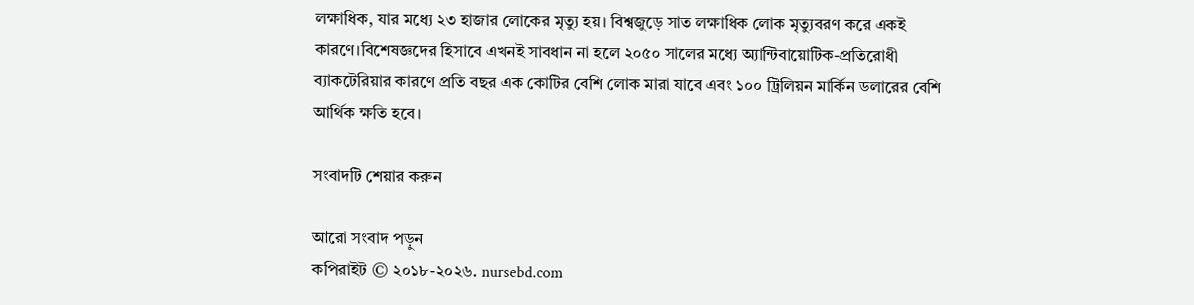লক্ষাধিক, যার মধ্যে ২৩ হাজার লোকের মৃত্যু হয়। বিশ্বজুড়ে সাত লক্ষাধিক লোক মৃত্যুবরণ করে একই কারণে।বিশেষজ্ঞদের হিসাবে এখনই সাবধান না হলে ২০৫০ সালের মধ্যে অ্যান্টিবায়োটিক-প্রতিরোধী ব্যাকটেরিয়ার কারণে প্রতি বছর এক কোটির বেশি লোক মারা যাবে এবং ১০০ ট্রিলিয়ন মার্কিন ডলারের বেশি আর্থিক ক্ষতি হবে।

সংবাদটি শেয়ার করুন

আরো সংবাদ পড়ুন
কপিরাইট © ২০১৮-২০২৬. nursebd.com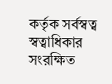কর্তৃক সর্বস্বত্ব স্বত্বাধিকার সংরক্ষিত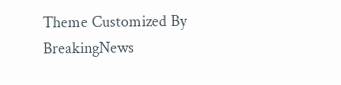Theme Customized By BreakingNews